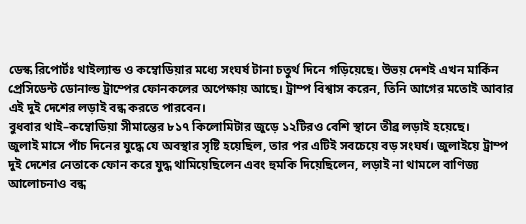ডেস্ক রিপোর্টঃ থাইল্যান্ড ও কম্বোডিয়ার মধ্যে সংঘর্ষ টানা চতুর্থ দিনে গড়িয়েছে। উভয় দেশই এখন মার্কিন প্রেসিডেন্ট ডোনাল্ড ট্রাম্পের ফোনকলের অপেক্ষায় আছে। ট্রাম্প বিশ্বাস করেন, তিনি আগের মতোই আবার এই দুই দেশের লড়াই বন্ধ করতে পারবেন।
বুধবার থাই–কম্বোডিয়া সীমান্তের ৮১৭ কিলোমিটার জুড়ে ১২টিরও বেশি স্থানে তীব্র লড়াই হয়েছে।
জুলাই মাসে পাঁচ দিনের যুদ্ধে যে অবস্থার সৃষ্টি হয়েছিল, তার পর এটিই সবচেয়ে বড় সংঘর্ষ। জুলাইয়ে ট্রাম্প দুই দেশের নেতাকে ফোন করে যুদ্ধ থামিয়েছিলেন এবং হুমকি দিয়েছিলেন, লড়াই না থামলে বাণিজ্য আলোচনাও বন্ধ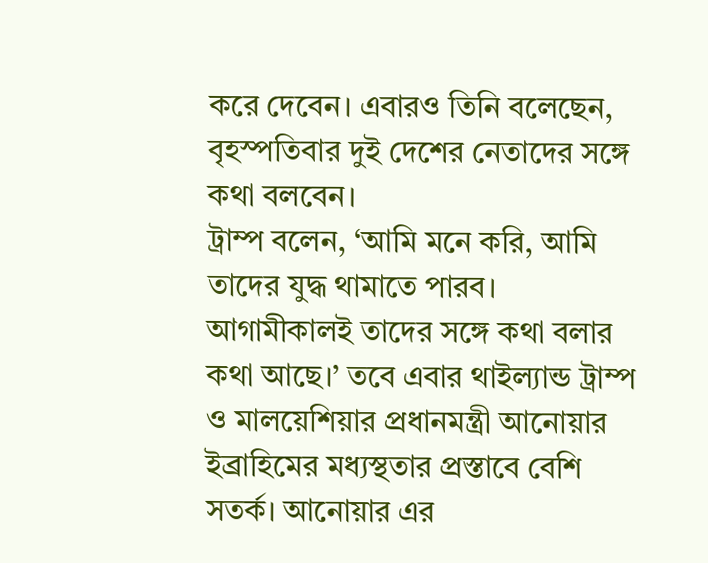করে দেবেন। এবারও তিনি বলেছেন, বৃহস্পতিবার দুই দেশের নেতাদের সঙ্গে কথা বলবেন।
ট্রাম্প বলেন, ‘আমি মনে করি, আমি তাদের যুদ্ধ থামাতে পারব।
আগামীকালই তাদের সঙ্গে কথা বলার কথা আছে।’ তবে এবার থাইল্যান্ড ট্রাম্প ও মালয়েশিয়ার প্রধানমন্ত্রী আনোয়ার ইব্রাহিমের মধ্যস্থতার প্রস্তাবে বেশি সতর্ক। আনোয়ার এর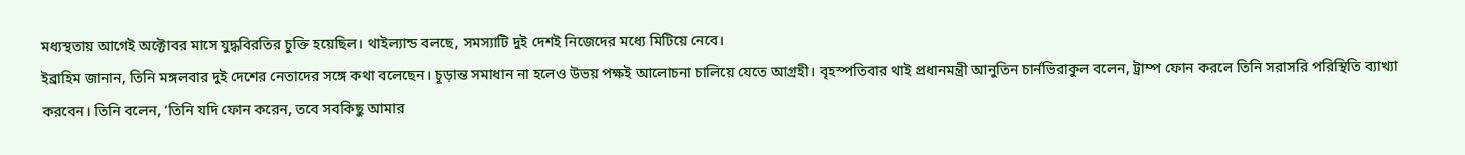মধ্যস্থতায় আগেই অক্টোবর মাসে যুদ্ধবিরতির চুক্তি হয়েছিল। থাইল্যান্ড বলছে, সমস্যাটি দুই দেশই নিজেদের মধ্যে মিটিয়ে নেবে।
ইব্রাহিম জানান, তিনি মঙ্গলবার দুই দেশের নেতাদের সঙ্গে কথা বলেছেন। চূড়ান্ত সমাধান না হলেও উভয় পক্ষই আলোচনা চালিয়ে যেতে আগ্রহী। বৃহস্পতিবার থাই প্রধানমন্ত্রী আনুতিন চার্নভিরাকুল বলেন, ট্রাম্প ফোন করলে তিনি সরাসরি পরিস্থিতি ব্যাখ্যা করবেন। তিনি বলেন, ‘তিনি যদি ফোন করেন, তবে সবকিছু আমার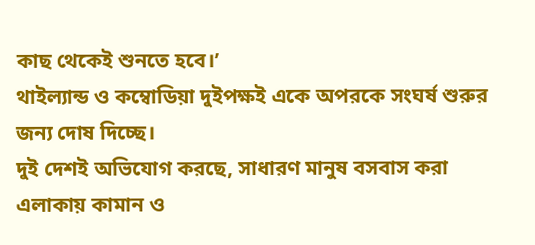কাছ থেকেই শুনতে হবে।’
থাইল্যান্ড ও কম্বোডিয়া দুইপক্ষই একে অপরকে সংঘর্ষ শুরুর জন্য দোষ দিচ্ছে।
দুই দেশই অভিযোগ করছে, সাধারণ মানুষ বসবাস করা এলাকায় কামান ও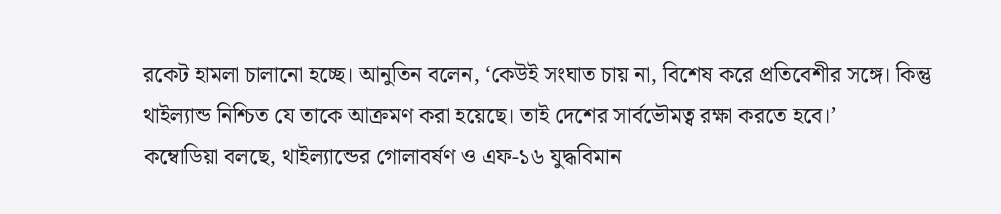রকেট হামলা চালানো হচ্ছে। আনুতিন বলেন, ‘কেউই সংঘাত চায় না, বিশেষ করে প্রতিবেশীর সঙ্গে। কিন্তু থাইল্যান্ড নিশ্চিত যে তাকে আক্রমণ করা হয়েছে। তাই দেশের সার্বভৌমত্ব রক্ষা করতে হবে।’
কম্বোডিয়া বলছে, থাইল্যান্ডের গোলাবর্ষণ ও এফ-১৬ যুদ্ধবিমান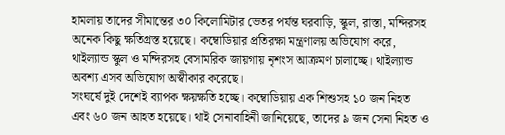হামলায় তাদের সীমান্তের ৩০ কিলোমিটার ভেতর পর্যন্ত ঘরবাড়ি, স্কুল, রাস্তা, মন্দিরসহ অনেক কিছু ক্ষতিগ্রস্ত হয়েছে। কম্বোডিয়ার প্রতিরক্ষা মন্ত্রণালয় অভিযোগ করে, থাইল্যান্ড স্কুল ও মন্দিরসহ বেসামরিক জায়গায় নৃশংস আক্রমণ চালাচ্ছে। থাইল্যান্ড অবশ্য এসব অভিযোগ অস্বীকার করেছে।
সংঘর্ষে দুই দেশেই ব্যাপক ক্ষয়ক্ষতি হচ্ছে। কম্বোডিয়ায় এক শিশুসহ ১০ জন নিহত এবং ৬০ জন আহত হয়েছে। থাই সেনাবাহিনী জানিয়েছে, তাদের ৯ জন সেনা নিহত ও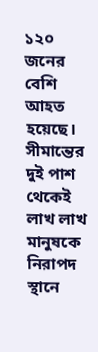১২০ জনের বেশি আহত হয়েছে। সীমান্তের দুই পাশ থেকেই লাখ লাখ মানুষকে নিরাপদ স্থানে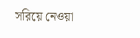সরিয়ে নেওয়া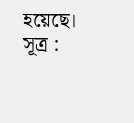হয়েছে।
সূত্র :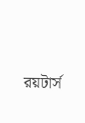রয়টার্স